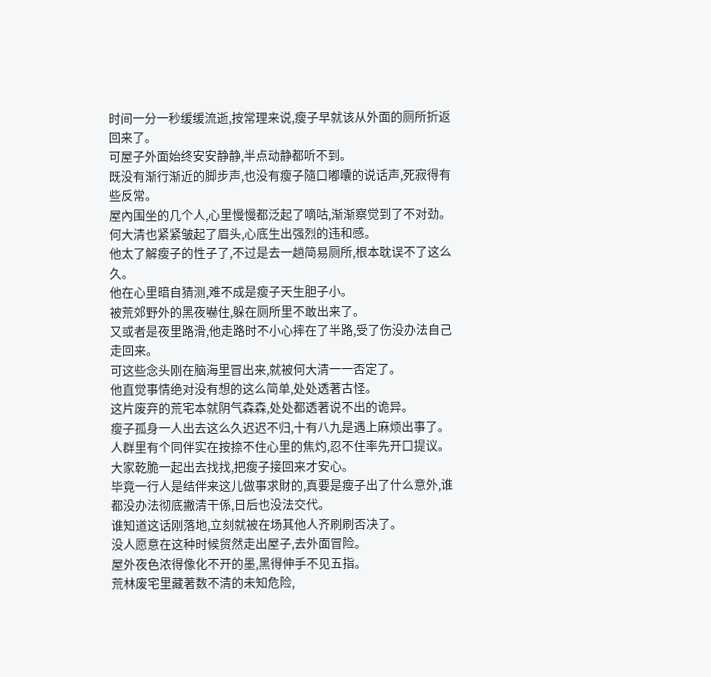时间一分一秒缓缓流逝,按常理来说,瘦子早就该从外面的厕所折返回来了。
可屋子外面始终安安静静,半点动静都听不到。
既没有渐行渐近的脚步声,也没有瘦子隨口嘟囔的说话声,死寂得有些反常。
屋內围坐的几个人,心里慢慢都泛起了嘀咕,渐渐察觉到了不对劲。
何大清也紧紧皱起了眉头,心底生出强烈的违和感。
他太了解瘦子的性子了,不过是去一趟简易厕所,根本耽误不了这么久。
他在心里暗自猜测,难不成是瘦子天生胆子小。
被荒郊野外的黑夜嚇住,躲在厕所里不敢出来了。
又或者是夜里路滑,他走路时不小心摔在了半路,受了伤没办法自己走回来。
可这些念头刚在脑海里冒出来,就被何大清一一否定了。
他直觉事情绝对没有想的这么简单,处处透著古怪。
这片废弃的荒宅本就阴气森森,处处都透著说不出的诡异。
瘦子孤身一人出去这么久迟迟不归,十有八九是遇上麻烦出事了。
人群里有个同伴实在按捺不住心里的焦灼,忍不住率先开口提议。
大家乾脆一起出去找找,把瘦子接回来才安心。
毕竟一行人是结伴来这儿做事求財的,真要是瘦子出了什么意外,谁都没办法彻底撇清干係,日后也没法交代。
谁知道这话刚落地,立刻就被在场其他人齐刷刷否决了。
没人愿意在这种时候贸然走出屋子,去外面冒险。
屋外夜色浓得像化不开的墨,黑得伸手不见五指。
荒林废宅里藏著数不清的未知危险,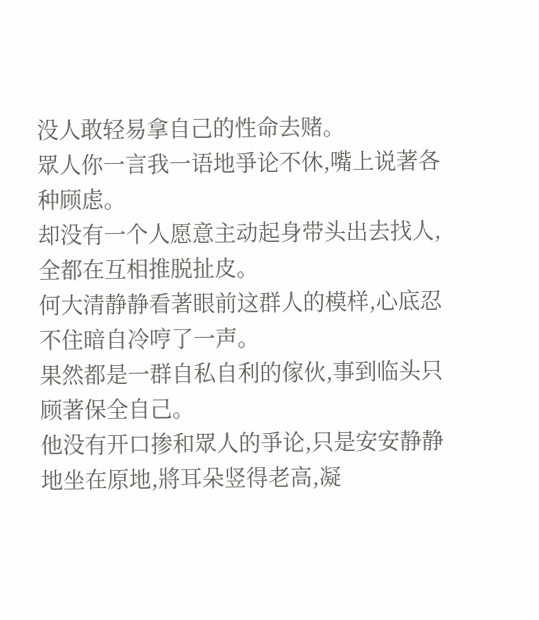没人敢轻易拿自己的性命去赌。
眾人你一言我一语地爭论不休,嘴上说著各种顾虑。
却没有一个人愿意主动起身带头出去找人,全都在互相推脱扯皮。
何大清静静看著眼前这群人的模样,心底忍不住暗自冷哼了一声。
果然都是一群自私自利的傢伙,事到临头只顾著保全自己。
他没有开口掺和眾人的爭论,只是安安静静地坐在原地,將耳朵竖得老高,凝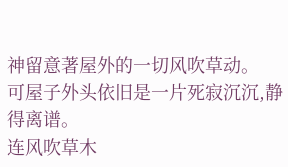神留意著屋外的一切风吹草动。
可屋子外头依旧是一片死寂沉沉,静得离谱。
连风吹草木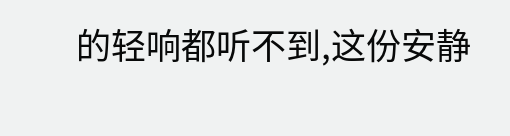的轻响都听不到,这份安静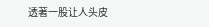透著一股让人头皮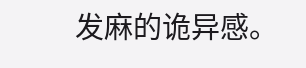发麻的诡异感。